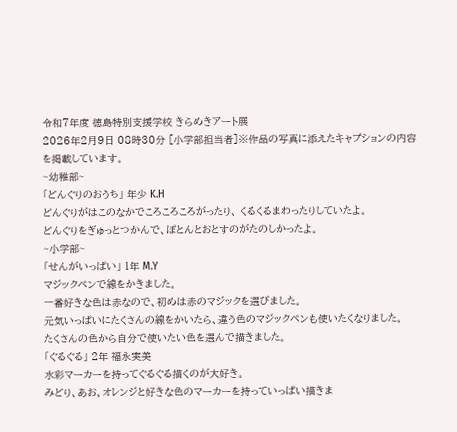令和7年度 徳島特別支援学校 きらめきアート展
2026年2月9日 08時30分 [小学部担当者]※作品の写真に添えたキャプションの内容を掲載しています。
~幼稚部~
「どんぐりのおうち」 年少 K.H
どんぐりがはこのなかでころころころがったり、 くるくるまわったりしていたよ。
どんぐりをぎゅっとつかんで、ぽとんとおとすのがたのしかったよ。
~小学部~
「せんがいっぱい」 1年 M.Y
マジックペンで線をかきました。
一番好きな色は赤なので、初めは赤のマジックを選びました。
元気いっぱいにたくさんの線をかいたら、違う色のマジックペンも使いたくなりました。
たくさんの色から自分で使いたい色を選んで描きました。
「ぐるぐる」 2年 福永実美
水彩マーカーを持ってぐるぐる描くのが大好き。
みどり、あお、オレンジと好きな色のマーカーを持っていっぱい描きま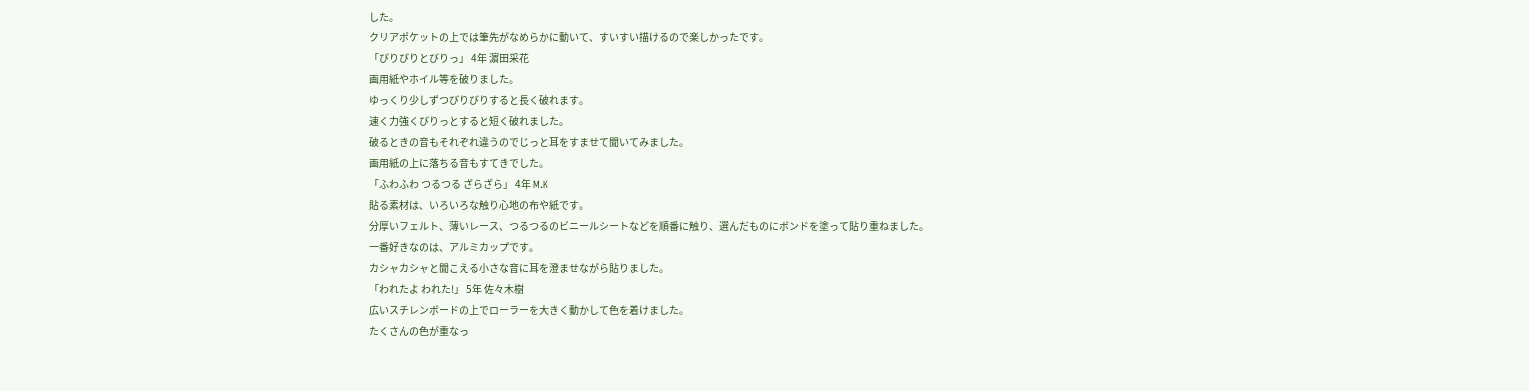した。
クリアポケットの上では筆先がなめらかに動いて、すいすい描けるので楽しかったです。
「びりびりとびりっ」 4年 濵田采花
画用紙やホイル等を破りました。
ゆっくり少しずつびりびりすると長く破れます。
速く力強くびりっとすると短く破れました。
破るときの音もそれぞれ違うのでじっと耳をすませて聞いてみました。
画用紙の上に落ちる音もすてきでした。
「ふわふわ つるつる ざらざら」 4年 M.K
貼る素材は、いろいろな触り心地の布や紙です。
分厚いフェルト、薄いレース、つるつるのビニールシートなどを順番に触り、選んだものにボンドを塗って貼り重ねました。
一番好きなのは、アルミカップです。
カシャカシャと聞こえる小さな音に耳を澄ませながら貼りました。
「われたよ われた!」 5年 佐々木樹
広いスチレンボードの上でローラーを大きく動かして色を着けました。
たくさんの色が重なっ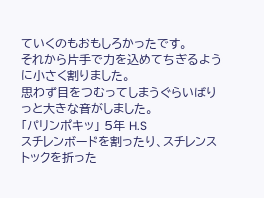ていくのもおもしろかったです。
それから片手で力を込めてちぎるように小さく割りました。
思わず目をつむってしまうぐらいばりっと大きな音がしました。
「パリンポキッ」 5年 H.S
スチレンボードを割ったり、スチレンストックを折った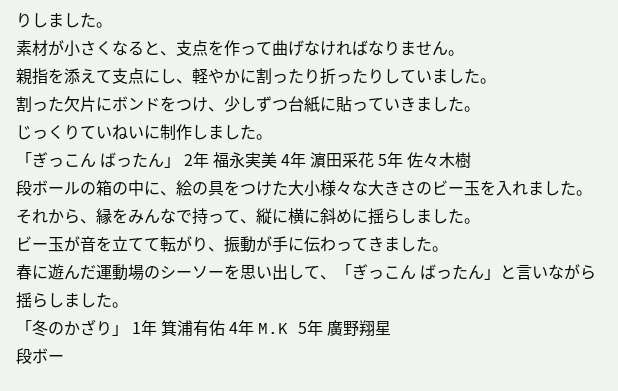りしました。
素材が小さくなると、支点を作って曲げなければなりません。
親指を添えて支点にし、軽やかに割ったり折ったりしていました。
割った欠片にボンドをつけ、少しずつ台紙に貼っていきました。
じっくりていねいに制作しました。
「ぎっこん ばったん」 2年 福永実美 4年 濵田采花 5年 佐々木樹
段ボールの箱の中に、絵の具をつけた大小様々な大きさのビー玉を入れました。
それから、縁をみんなで持って、縦に横に斜めに揺らしました。
ビー玉が音を立てて転がり、振動が手に伝わってきました。
春に遊んだ運動場のシーソーを思い出して、「ぎっこん ばったん」と言いながら揺らしました。
「冬のかざり」 1年 箕浦有佑 4年 M.K 5年 廣野翔星
段ボー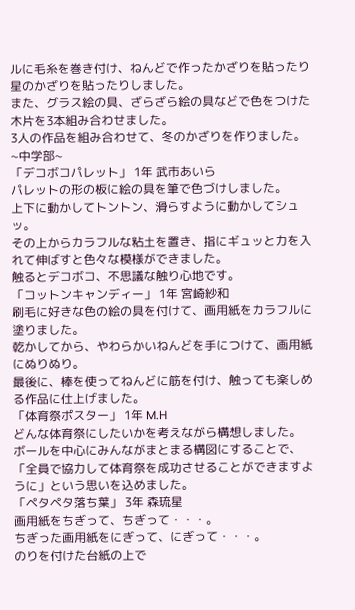ルに毛糸を巻き付け、ねんどで作ったかざりを貼ったり星のかざりを貼ったりしました。
また、グラス絵の具、ざらざら絵の具などで色をつけた木片を3本組み合わせました。
3人の作品を組み合わせて、冬のかざりを作りました。
~中学部~
「デコボコパレット」 1年 武市あいら
パレットの形の板に絵の具を筆で色づけしました。
上下に動かしてトントン、滑らすように動かしてシュッ。
その上からカラフルな粘土を置き、指にギュッと力を入れて伸ばすと色々な模様ができました。
触るとデコボコ、不思議な触り心地です。
「コットンキャンディー」 1年 宮崎紗和
刷毛に好きな色の絵の具を付けて、画用紙をカラフルに塗りました。
乾かしてから、やわらかいねんどを手につけて、画用紙にぬりぬり。
最後に、棒を使ってねんどに筋を付け、触っても楽しめる作品に仕上げました。
「体育祭ポスター」 1年 M.H
どんな体育祭にしたいかを考えながら構想しました。
ボールを中心にみんながまとまる構図にすることで、「全員で協力して体育祭を成功させることができますように」という思いを込めました。
「ペタペタ落ち葉」 3年 森琉星
画用紙をちぎって、ちぎって・・・。
ちぎった画用紙をにぎって、にぎって・・・。
のりを付けた台紙の上で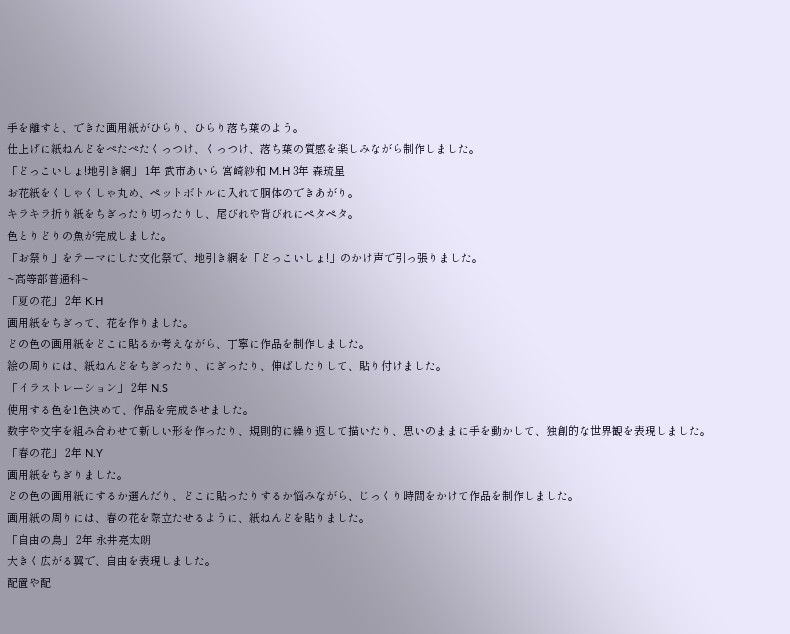手を離すと、できた画用紙がひらり、ひらり落ち葉のよう。
仕上げに紙ねんどをぺたぺたくっつけ、くっつけ、落ち葉の質感を楽しみながら制作しました。
「どっこいしょ!地引き網」 1年 武市あいら 宮崎紗和 M.H 3年 森琉星
お花紙をくしゃくしゃ丸め、ペットボトルに入れて胴体のできあがり。
キラキラ折り紙をちぎったり切ったりし、尾びれや背びれにペタペタ。
色とりどりの魚が完成しました。
「お祭り」をテーマにした文化祭で、地引き網を「どっこいしょ!」のかけ声で引っ張りました。
~高等部普通科~
「夏の花」 2年 K.H
画用紙をちぎって、花を作りました。
どの色の画用紙をどこに貼るか考えながら、丁寧に作品を制作しました。
絵の周りには、紙ねんどをちぎったり、にぎったり、伸ばしたりして、貼り付けました。
「イラストレーション」 2年 N.S
使用する色を1色決めて、作品を完成させました。
数字や文字を組み合わせて新しい形を作ったり、規則的に繰り返して描いたり、思いのままに手を動かして、独創的な世界観を表現しました。
「春の花」 2年 N.Y
画用紙をちぎりました。
どの色の画用紙にするか選んだり、どこに貼ったりするか悩みながら、じっくり時間をかけて作品を制作しました。
画用紙の周りには、春の花を際立たせるように、紙ねんどを貼りました。
「自由の鳥」 2年 永井亮太朗
大きく広がる翼で、自由を表現しました。
配置や配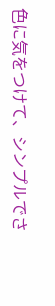色に気をつけて、シンプルでさ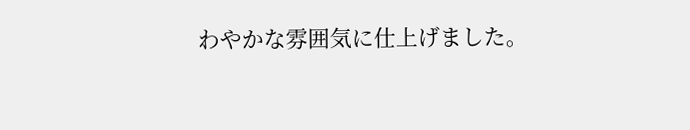わやかな雰囲気に仕上げました。